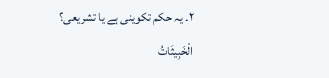۲۔ یہ حکم تکوینی ہے یا تشریعی؟
الْخَبِيثَاتُ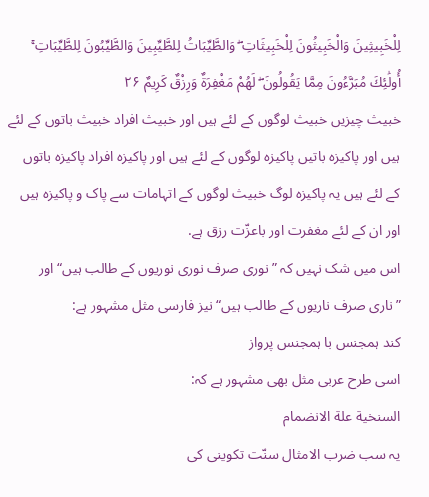لِلْخَبِيثِينَ وَالْخَبِيثُونَ لِلْخَبِيثَاتِ ۖ وَالطَّيِّبَاتُ لِلطَّيِّبِينَ وَالطَّيِّبُونَ لِلطَّيِّبَاتِ ۚ أُولَٰئِكَ مُبَرَّءُونَ مِمَّا يَقُولُونَ ۖ لَهُمْ مَغْفِرَةٌ وَرِزْقٌ كَرِيمٌ ۲۶
خبیث چیزیں خبیث لوگوں کے لئے ہیں اور خبیث افراد خبیث باتوں کے لئے ہیں اور پاکیزہ باتیں پاکیزہ لوگوں کے لئے ہیں اور پاکیزہ افراد پاکیزہ باتوں کے لئے ہیں یہ پاکیزہ لوگ خبیث لوگوں کے اتہامات سے پاک و پاکیزہ ہیں اور ان کے لئے مغفرت اور باعزّت رزق ہے.
اس میں شک نہیں کہ ”نوری صرف نوری نوریوں کے طالب ہیں“ اور ”ناری صرف ناریوں کے طالب ہیں“ نیز فارسی مثل مشہور ہے:
کند ہمجنس با ہمجنس پرواز
اسی طرح عربی مثل بھی مشہور ہے کہ:
السنخیة علة الانضمام
یہ سب ضرب الامثال سنّت تکوینی کی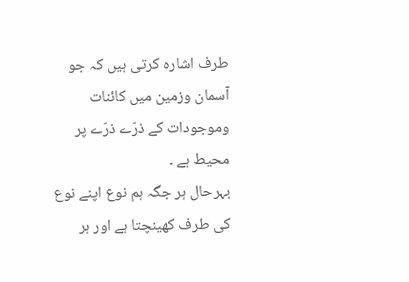طرف اشارہ کرتی ہیں کہ جو آسمان وزمین میں کائنات وموجودات کے ذرّے ذرّے پر محیط ہے ۔
بہرحال ہر جگہ ہم نوع اپنے نوع کی طرف کھینچتا ہے اور ہر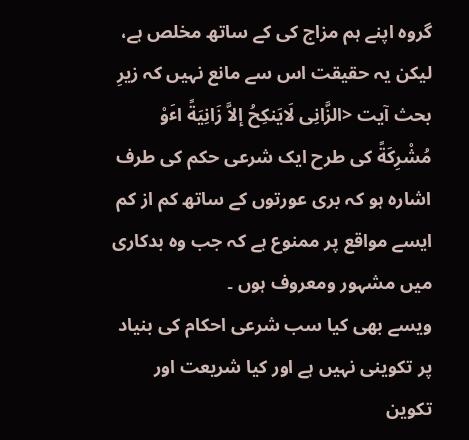گروہ اپنے ہم مزاج کی کے ساتھ مخلص ہے، لیکن یہ حقیقت اس سے مانع نہیں کہ زیرِ بحث آیت <الزَّانِی لَایَنکِحُ إلاَّ زَانِیَةً اٴَوْ مُشْرِکَةً کی طرح ایک شرعی حکم کی طرف اشارہ ہو کہ بری عورتوں کے ساتھ کم از کم ایسے مواقع پر ممنوع ہے کہ جب وہ بدکاری میں مشہور ومعروف ہوں ۔
ویسے بھی کیا سب شرعی احکام کی بنیاد پر تکوینی نہیں ہے اور کیا شریعت اور تکوین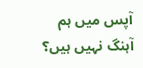آپس میں ہم آہنگ نہیں ہیں؟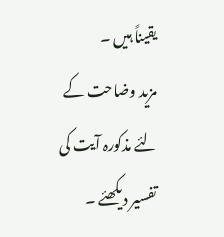یقیناً ہیں ۔
مزید وضاحت کے لئے مذکورہ آیت کی تفسیر دیکھئے ۔